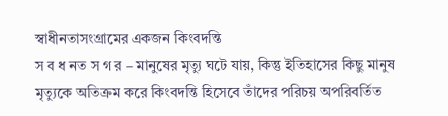স্বাধীনতাসংগ্রামের একজন কিংবদন্তি
স ব ধ নত স গ র – মানুষের মৃত্যু ঘটে যায়, কিন্তু ইতিহাসের কিছু মানুষ মৃত্যুকে অতিক্রম করে কিংবদন্তি হিসেবে তাঁদের পরিচয় অপরিবর্তিত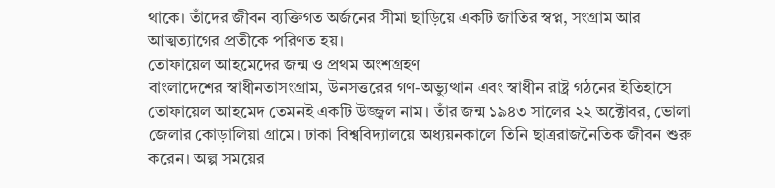থাকে। তাঁদের জীবন ব্যক্তিগত অর্জনের সীমা ছাড়িয়ে একটি জাতির স্বপ্ন, সংগ্রাম আর আত্মত্যাগের প্রতীকে পরিণত হয়।
তোফায়েল আহমেদের জন্ম ও প্রথম অংশগ্রহণ
বাংলাদেশের স্বাধীনতাসংগ্রাম, উনসত্তরের গণ-অভ্যুত্থান এবং স্বাধীন রাষ্ট্র গঠনের ইতিহাসে তোফায়েল আহমেদ তেমনই একটি উজ্জ্বল নাম। তাঁর জন্ম ১৯৪৩ সালের ২২ অক্টোবর, ভোলা জেলার কোড়ালিয়া গ্রামে। ঢাকা বিশ্ববিদ্যালয়ে অধ্যয়নকালে তিনি ছাত্ররাজনৈতিক জীবন শুরু করেন। অল্প সময়ের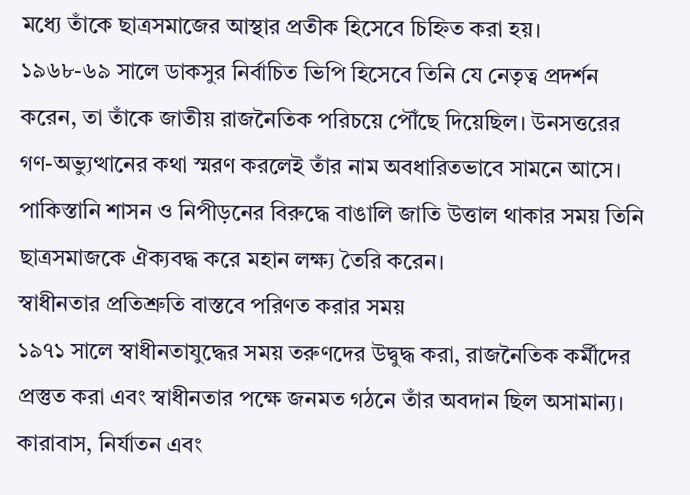মধ্যে তাঁকে ছাত্রসমাজের আস্থার প্রতীক হিসেবে চিহ্নিত করা হয়।
১৯৬৮-৬৯ সালে ডাকসুর নির্বাচিত ভিপি হিসেবে তিনি যে নেতৃত্ব প্রদর্শন করেন, তা তাঁকে জাতীয় রাজনৈতিক পরিচয়ে পৌঁছে দিয়েছিল। উনসত্তরের গণ-অভ্যুত্থানের কথা স্মরণ করলেই তাঁর নাম অবধারিতভাবে সামনে আসে। পাকিস্তানি শাসন ও নিপীড়নের বিরুদ্ধে বাঙালি জাতি উত্তাল থাকার সময় তিনি ছাত্রসমাজকে ঐক্যবদ্ধ করে মহান লক্ষ্য তৈরি করেন।
স্বাধীনতার প্রতিশ্রুতি বাস্তবে পরিণত করার সময়
১৯৭১ সালে স্বাধীনতাযুদ্ধের সময় তরুণদের উদ্বুদ্ধ করা, রাজনৈতিক কর্মীদের প্রস্তুত করা এবং স্বাধীনতার পক্ষে জনমত গঠনে তাঁর অবদান ছিল অসামান্য। কারাবাস, নির্যাতন এবং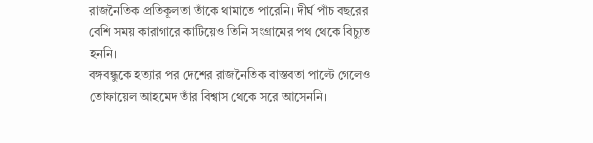রাজনৈতিক প্রতিকূলতা তাঁকে থামাতে পারেনি। দীর্ঘ পাঁচ বছরের বেশি সময় কারাগারে কাটিয়েও তিনি সংগ্রামের পথ থেকে বিচ্যুত হননি।
বঙ্গবন্ধুকে হত্যার পর দেশের রাজনৈতিক বাস্তবতা পাল্টে গেলেও তোফায়েল আহমেদ তাঁর বিশ্বাস থেকে সরে আসেননি।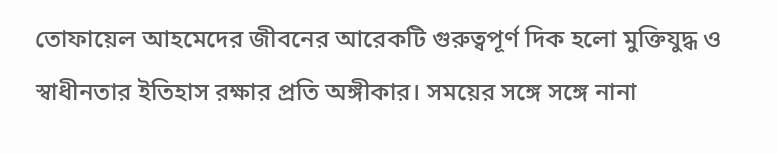তোফায়েল আহমেদের জীবনের আরেকটি গুরুত্বপূর্ণ দিক হলো মুক্তিযুদ্ধ ও স্বাধীনতার ইতিহাস রক্ষার প্রতি অঙ্গীকার। সময়ের সঙ্গে সঙ্গে নানা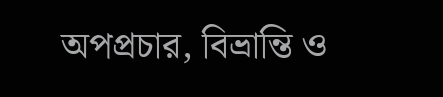অপপ্রচার, বিভ্রান্তি ও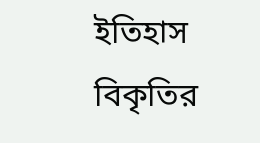ইতিহাস বিকৃতির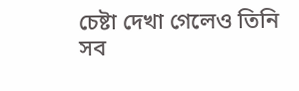চেষ্টা দেখা গেলেও তিনি সব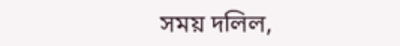সময় দলিল,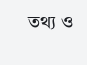তথ্য ও